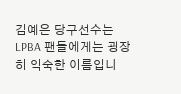김예은 당구선수는 LPBA 팬들에게는 굉장히 익숙한 이름입니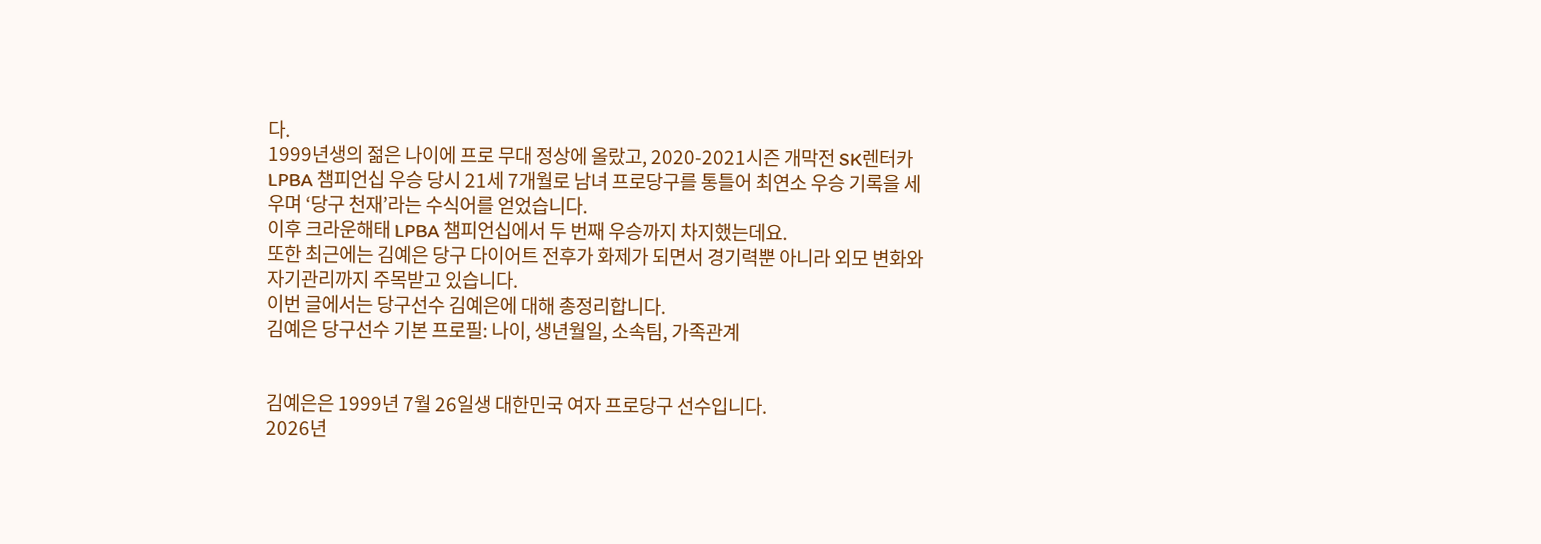다.
1999년생의 젊은 나이에 프로 무대 정상에 올랐고, 2020-2021시즌 개막전 SK렌터카 LPBA 챔피언십 우승 당시 21세 7개월로 남녀 프로당구를 통틀어 최연소 우승 기록을 세우며 ‘당구 천재’라는 수식어를 얻었습니다.
이후 크라운해태 LPBA 챔피언십에서 두 번째 우승까지 차지했는데요.
또한 최근에는 김예은 당구 다이어트 전후가 화제가 되면서 경기력뿐 아니라 외모 변화와 자기관리까지 주목받고 있습니다.
이번 글에서는 당구선수 김예은에 대해 총정리합니다.
김예은 당구선수 기본 프로필: 나이, 생년월일, 소속팀, 가족관계


김예은은 1999년 7월 26일생 대한민국 여자 프로당구 선수입니다.
2026년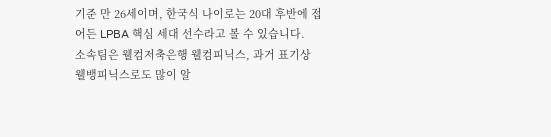기준 만 26세이며, 한국식 나이로는 20대 후반에 접어든 LPBA 핵심 세대 선수라고 볼 수 있습니다.
소속팀은 웰컴저축은행 웰컴피닉스, 과거 표기상 웰뱅피닉스로도 많이 알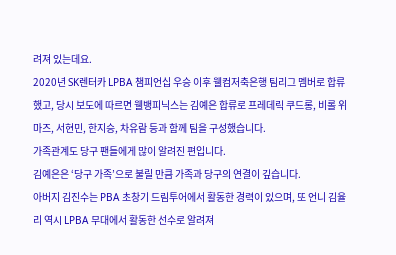려져 있는데요.
2020년 SK렌터카 LPBA 챔피언십 우승 이후 웰컴저축은행 팀리그 멤버로 합류했고, 당시 보도에 따르면 웰뱅피닉스는 김예은 합류로 프레데릭 쿠드롱, 비롤 위마즈, 서현민, 한지승, 차유람 등과 함께 팀을 구성했습니다.
가족관계도 당구 팬들에게 많이 알려진 편입니다.
김예은은 ‘당구 가족’으로 불릴 만큼 가족과 당구의 연결이 깊습니다.
아버지 김진수는 PBA 초창기 드림투어에서 활동한 경력이 있으며, 또 언니 김율리 역시 LPBA 무대에서 활동한 선수로 알려져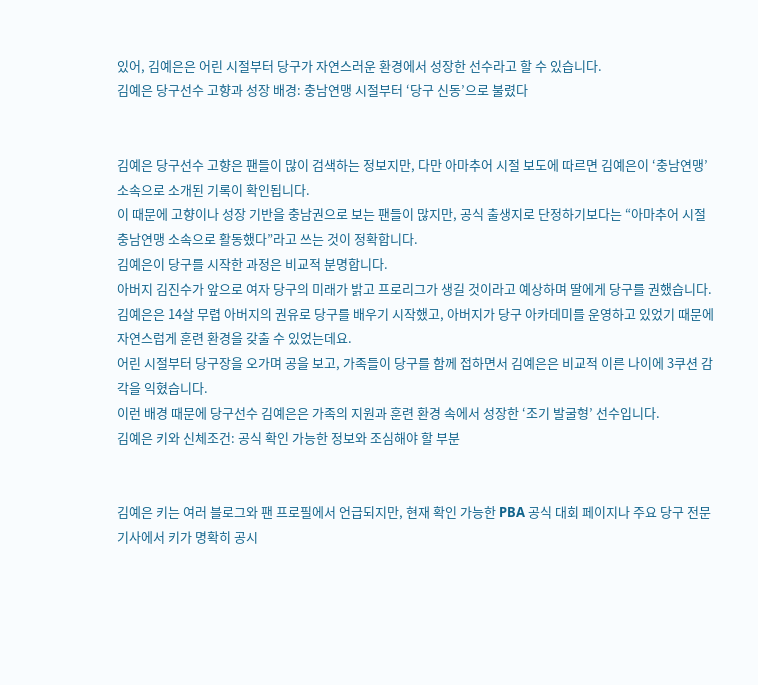있어, 김예은은 어린 시절부터 당구가 자연스러운 환경에서 성장한 선수라고 할 수 있습니다.
김예은 당구선수 고향과 성장 배경: 충남연맹 시절부터 ‘당구 신동’으로 불렸다


김예은 당구선수 고향은 팬들이 많이 검색하는 정보지만, 다만 아마추어 시절 보도에 따르면 김예은이 ‘충남연맹’ 소속으로 소개된 기록이 확인됩니다.
이 때문에 고향이나 성장 기반을 충남권으로 보는 팬들이 많지만, 공식 출생지로 단정하기보다는 “아마추어 시절 충남연맹 소속으로 활동했다”라고 쓰는 것이 정확합니다.
김예은이 당구를 시작한 과정은 비교적 분명합니다.
아버지 김진수가 앞으로 여자 당구의 미래가 밝고 프로리그가 생길 것이라고 예상하며 딸에게 당구를 권했습니다.
김예은은 14살 무렵 아버지의 권유로 당구를 배우기 시작했고, 아버지가 당구 아카데미를 운영하고 있었기 때문에 자연스럽게 훈련 환경을 갖출 수 있었는데요.
어린 시절부터 당구장을 오가며 공을 보고, 가족들이 당구를 함께 접하면서 김예은은 비교적 이른 나이에 3쿠션 감각을 익혔습니다.
이런 배경 때문에 당구선수 김예은은 가족의 지원과 훈련 환경 속에서 성장한 ‘조기 발굴형’ 선수입니다.
김예은 키와 신체조건: 공식 확인 가능한 정보와 조심해야 할 부분


김예은 키는 여러 블로그와 팬 프로필에서 언급되지만, 현재 확인 가능한 PBA 공식 대회 페이지나 주요 당구 전문 기사에서 키가 명확히 공시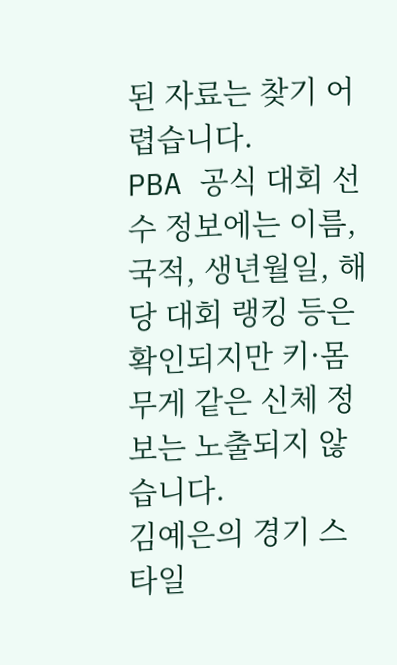된 자료는 찾기 어렵습니다.
PBA 공식 대회 선수 정보에는 이름, 국적, 생년월일, 해당 대회 랭킹 등은 확인되지만 키·몸무게 같은 신체 정보는 노출되지 않습니다.
김예은의 경기 스타일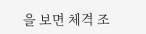을 보면 체격 조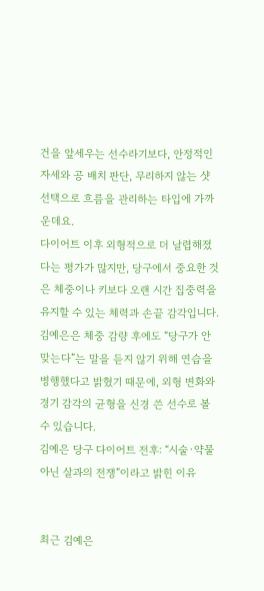건을 앞세우는 선수라기보다, 안정적인 자세와 공 배치 판단, 무리하지 않는 샷 선택으로 흐름을 관리하는 타입에 가까운데요.
다이어트 이후 외형적으로 더 날렵해졌다는 평가가 많지만, 당구에서 중요한 것은 체중이나 키보다 오랜 시간 집중력을 유지할 수 있는 체력과 손끝 감각입니다.
김예은은 체중 감량 후에도 “당구가 안 맞는다”는 말을 듣지 않기 위해 연습을 병행했다고 밝혔기 때문에, 외형 변화와 경기 감각의 균형을 신경 쓴 선수로 볼 수 있습니다.
김예은 당구 다이어트 전후: “시술·약물 아닌 살과의 전쟁”이라고 밝힌 이유


최근 김예은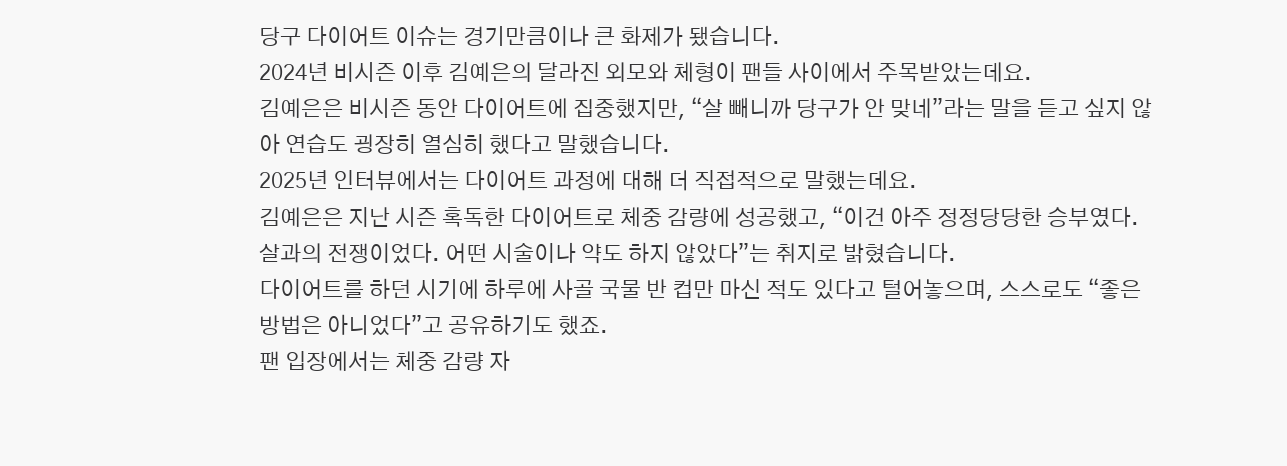당구 다이어트 이슈는 경기만큼이나 큰 화제가 됐습니다.
2024년 비시즌 이후 김예은의 달라진 외모와 체형이 팬들 사이에서 주목받았는데요.
김예은은 비시즌 동안 다이어트에 집중했지만, “살 빼니까 당구가 안 맞네”라는 말을 듣고 싶지 않아 연습도 굉장히 열심히 했다고 말했습니다.
2025년 인터뷰에서는 다이어트 과정에 대해 더 직접적으로 말했는데요.
김예은은 지난 시즌 혹독한 다이어트로 체중 감량에 성공했고, “이건 아주 정정당당한 승부였다. 살과의 전쟁이었다. 어떤 시술이나 약도 하지 않았다”는 취지로 밝혔습니다.
다이어트를 하던 시기에 하루에 사골 국물 반 컵만 마신 적도 있다고 털어놓으며, 스스로도 “좋은 방법은 아니었다”고 공유하기도 했죠.
팬 입장에서는 체중 감량 자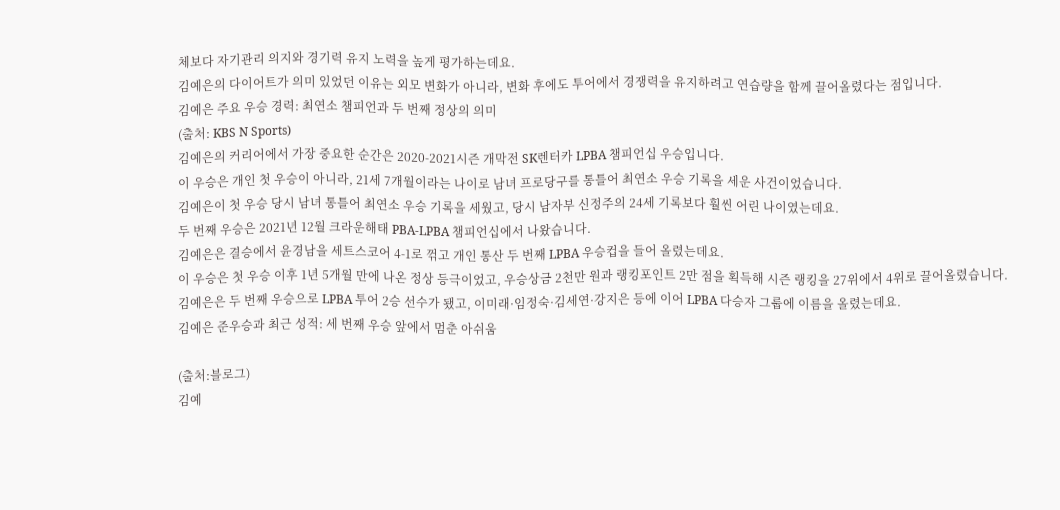체보다 자기관리 의지와 경기력 유지 노력을 높게 평가하는데요.
김예은의 다이어트가 의미 있었던 이유는 외모 변화가 아니라, 변화 후에도 투어에서 경쟁력을 유지하려고 연습량을 함께 끌어올렸다는 점입니다.
김예은 주요 우승 경력: 최연소 챔피언과 두 번째 정상의 의미
(출처: KBS N Sports)
김예은의 커리어에서 가장 중요한 순간은 2020-2021시즌 개막전 SK렌터카 LPBA 챔피언십 우승입니다.
이 우승은 개인 첫 우승이 아니라, 21세 7개월이라는 나이로 남녀 프로당구를 통틀어 최연소 우승 기록을 세운 사건이었습니다.
김예은이 첫 우승 당시 남녀 통틀어 최연소 우승 기록을 세웠고, 당시 남자부 신정주의 24세 기록보다 훨씬 어린 나이였는데요.
두 번째 우승은 2021년 12월 크라운해태 PBA-LPBA 챔피언십에서 나왔습니다.
김예은은 결승에서 윤경남을 세트스코어 4-1로 꺾고 개인 통산 두 번째 LPBA 우승컵을 들어 올렸는데요.
이 우승은 첫 우승 이후 1년 5개월 만에 나온 정상 등극이었고, 우승상금 2천만 원과 랭킹포인트 2만 점을 획득해 시즌 랭킹을 27위에서 4위로 끌어올렸습니다.
김예은은 두 번째 우승으로 LPBA 투어 2승 선수가 됐고, 이미래·임정숙·김세연·강지은 등에 이어 LPBA 다승자 그룹에 이름을 올렸는데요.
김예은 준우승과 최근 성적: 세 번째 우승 앞에서 멈춘 아쉬움

(출처:블로그)
김예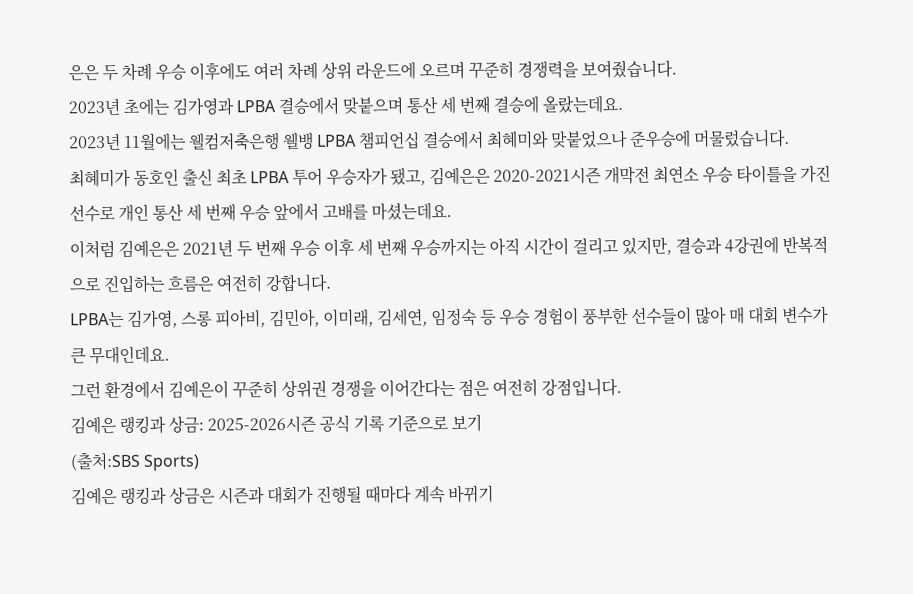은은 두 차례 우승 이후에도 여러 차례 상위 라운드에 오르며 꾸준히 경쟁력을 보여줬습니다.
2023년 초에는 김가영과 LPBA 결승에서 맞붙으며 통산 세 번째 결승에 올랐는데요.
2023년 11월에는 웰컴저축은행 웰뱅 LPBA 챔피언십 결승에서 최혜미와 맞붙었으나 준우승에 머물렀습니다.
최혜미가 동호인 출신 최초 LPBA 투어 우승자가 됐고, 김예은은 2020-2021시즌 개막전 최연소 우승 타이틀을 가진 선수로 개인 통산 세 번째 우승 앞에서 고배를 마셨는데요.
이처럼 김예은은 2021년 두 번째 우승 이후 세 번째 우승까지는 아직 시간이 걸리고 있지만, 결승과 4강권에 반복적으로 진입하는 흐름은 여전히 강합니다.
LPBA는 김가영, 스롱 피아비, 김민아, 이미래, 김세연, 임정숙 등 우승 경험이 풍부한 선수들이 많아 매 대회 변수가 큰 무대인데요.
그런 환경에서 김예은이 꾸준히 상위권 경쟁을 이어간다는 점은 여전히 강점입니다.
김예은 랭킹과 상금: 2025-2026시즌 공식 기록 기준으로 보기
(출처:SBS Sports)
김예은 랭킹과 상금은 시즌과 대회가 진행될 때마다 계속 바뀌기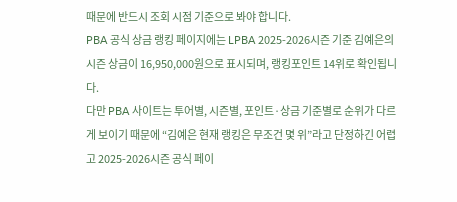때문에 반드시 조회 시점 기준으로 봐야 합니다.
PBA 공식 상금 랭킹 페이지에는 LPBA 2025-2026시즌 기준 김예은의 시즌 상금이 16,950,000원으로 표시되며, 랭킹포인트 14위로 확인됩니다.
다만 PBA 사이트는 투어별, 시즌별, 포인트·상금 기준별로 순위가 다르게 보이기 때문에 “김예은 현재 랭킹은 무조건 몇 위”라고 단정하긴 어렵고 2025-2026시즌 공식 페이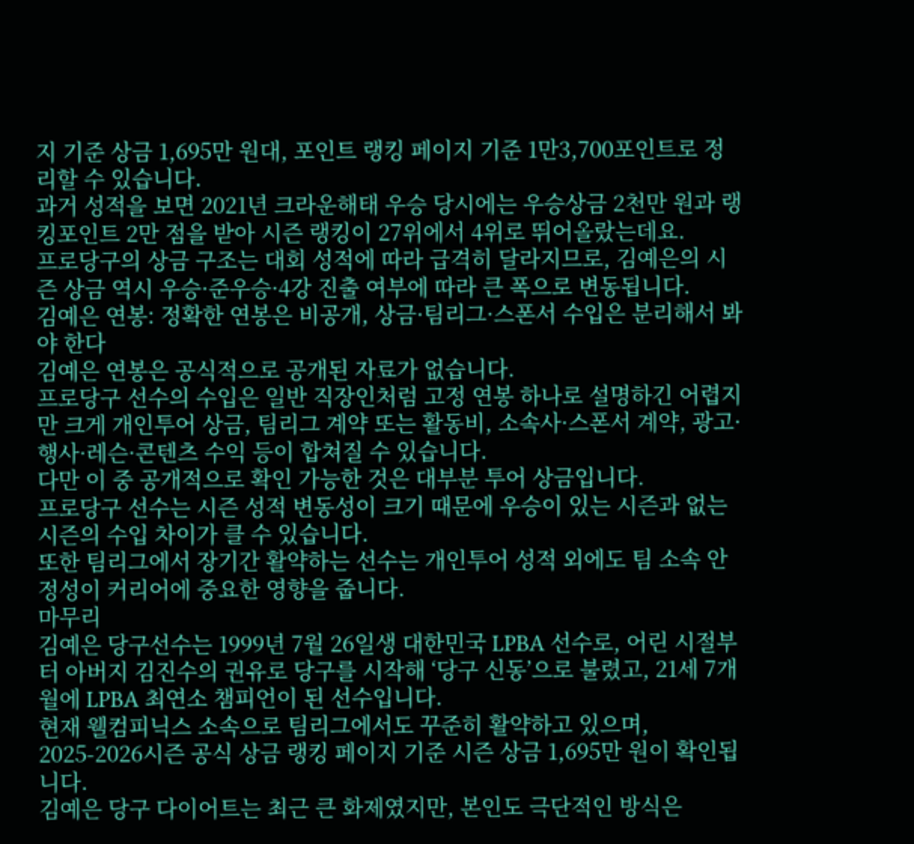지 기준 상금 1,695만 원대, 포인트 랭킹 페이지 기준 1만3,700포인트로 정리할 수 있습니다.
과거 성적을 보면 2021년 크라운해태 우승 당시에는 우승상금 2천만 원과 랭킹포인트 2만 점을 받아 시즌 랭킹이 27위에서 4위로 뛰어올랐는데요.
프로당구의 상금 구조는 대회 성적에 따라 급격히 달라지므로, 김예은의 시즌 상금 역시 우승·준우승·4강 진출 여부에 따라 큰 폭으로 변동됩니다.
김예은 연봉: 정확한 연봉은 비공개, 상금·팀리그·스폰서 수입은 분리해서 봐야 한다
김예은 연봉은 공식적으로 공개된 자료가 없습니다.
프로당구 선수의 수입은 일반 직장인처럼 고정 연봉 하나로 설명하긴 어렵지만 크게 개인투어 상금, 팀리그 계약 또는 활동비, 소속사·스폰서 계약, 광고·행사·레슨·콘텐츠 수익 등이 합쳐질 수 있습니다.
다만 이 중 공개적으로 확인 가능한 것은 대부분 투어 상금입니다.
프로당구 선수는 시즌 성적 변동성이 크기 때문에 우승이 있는 시즌과 없는 시즌의 수입 차이가 클 수 있습니다.
또한 팀리그에서 장기간 활약하는 선수는 개인투어 성적 외에도 팀 소속 안정성이 커리어에 중요한 영향을 줍니다.
마무리
김예은 당구선수는 1999년 7월 26일생 대한민국 LPBA 선수로, 어린 시절부터 아버지 김진수의 권유로 당구를 시작해 ‘당구 신동’으로 불렸고, 21세 7개월에 LPBA 최연소 챔피언이 된 선수입니다.
현재 웰컴피닉스 소속으로 팀리그에서도 꾸준히 활약하고 있으며, 2025-2026시즌 공식 상금 랭킹 페이지 기준 시즌 상금 1,695만 원이 확인됩니다.
김예은 당구 다이어트는 최근 큰 화제였지만, 본인도 극단적인 방식은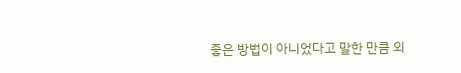좋은 방법이 아니었다고 말한 만큼 외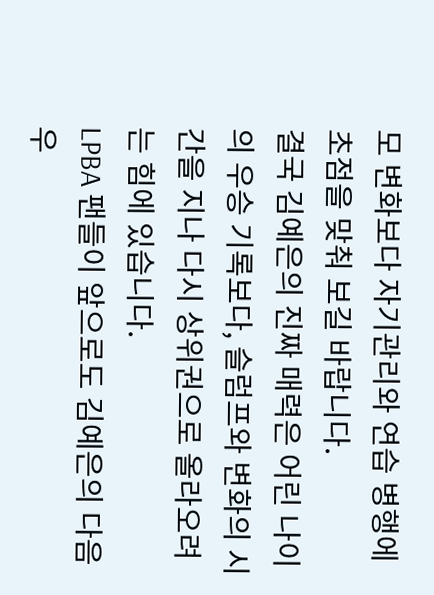모 변화보다 자기관리와 연습 병행에 초점을 맞춰 보길 바랍니다.
결국 김예은의 진짜 매력은 어린 나이의 우승 기록보다, 슬럼프와 변화의 시간을 지나 다시 상위권으로 올라오려는 힘에 있습니다.
LPBA 팬들이 앞으로도 김예은의 다음 우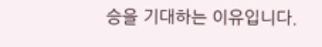승을 기대하는 이유입니다.